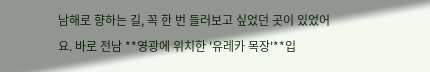남해로 향하는 길, 꼭 한 번 들러보고 싶었던 곳이 있었어요. 바로 전남 **영광에 위치한 '유레카 목장'**입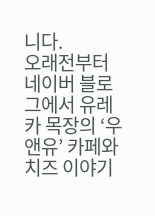니다.
오래전부터 네이버 블로그에서 유레카 목장의 ‘우앤유’ 카페와 치즈 이야기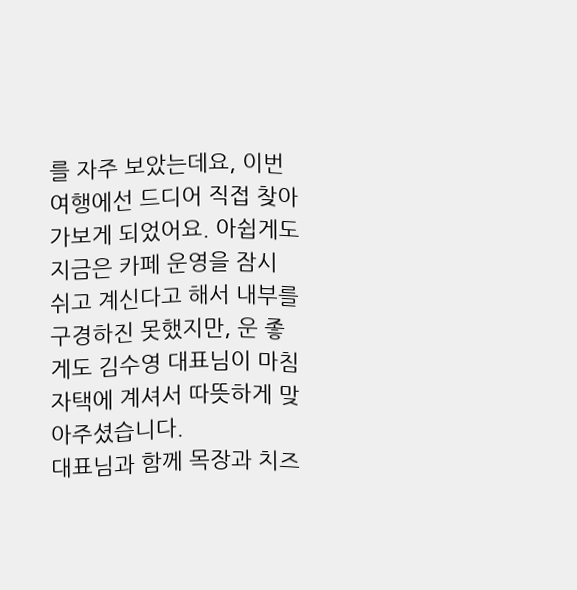를 자주 보았는데요, 이번 여행에선 드디어 직접 찾아가보게 되었어요. 아쉽게도 지금은 카페 운영을 잠시 쉬고 계신다고 해서 내부를 구경하진 못했지만, 운 좋게도 김수영 대표님이 마침 자택에 계셔서 따뜻하게 맞아주셨습니다.
대표님과 함께 목장과 치즈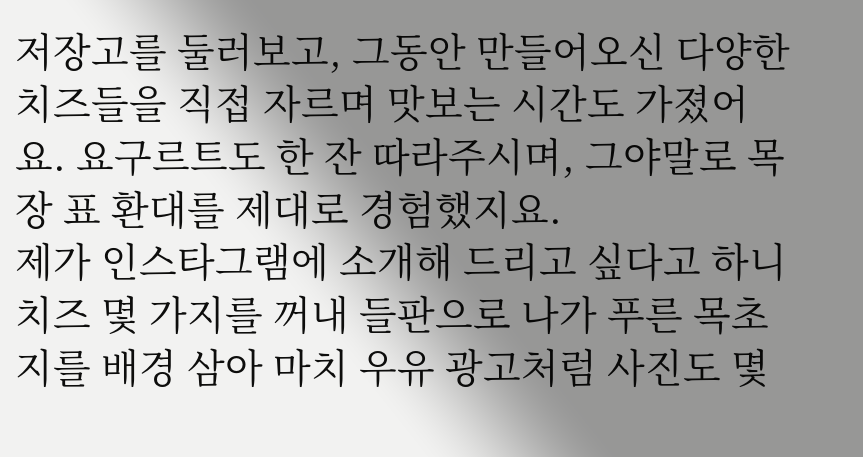저장고를 둘러보고, 그동안 만들어오신 다양한 치즈들을 직접 자르며 맛보는 시간도 가졌어요. 요구르트도 한 잔 따라주시며, 그야말로 목장 표 환대를 제대로 경험했지요.
제가 인스타그램에 소개해 드리고 싶다고 하니 치즈 몇 가지를 꺼내 들판으로 나가 푸른 목초지를 배경 삼아 마치 우유 광고처럼 사진도 몇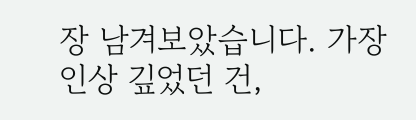장 남겨보았습니다. 가장 인상 깊었던 건,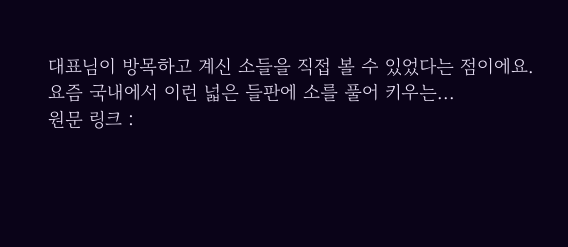대표님이 방목하고 계신 소들을 직접 볼 수 있었다는 점이에요.
요즘 국내에서 이런 넓은 들판에 소를 풀어 키우는...
원문 링크 :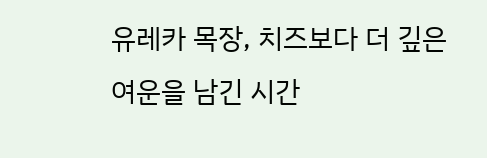유레카 목장, 치즈보다 더 깊은 여운을 남긴 시간